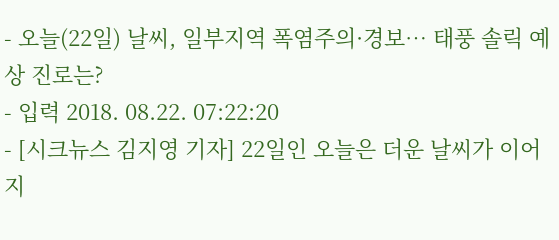- 오늘(22일) 날씨, 일부지역 폭염주의·경보… 태풍 솔릭 예상 진로는?
- 입력 2018. 08.22. 07:22:20
- [시크뉴스 김지영 기자] 22일인 오늘은 더운 날씨가 이어지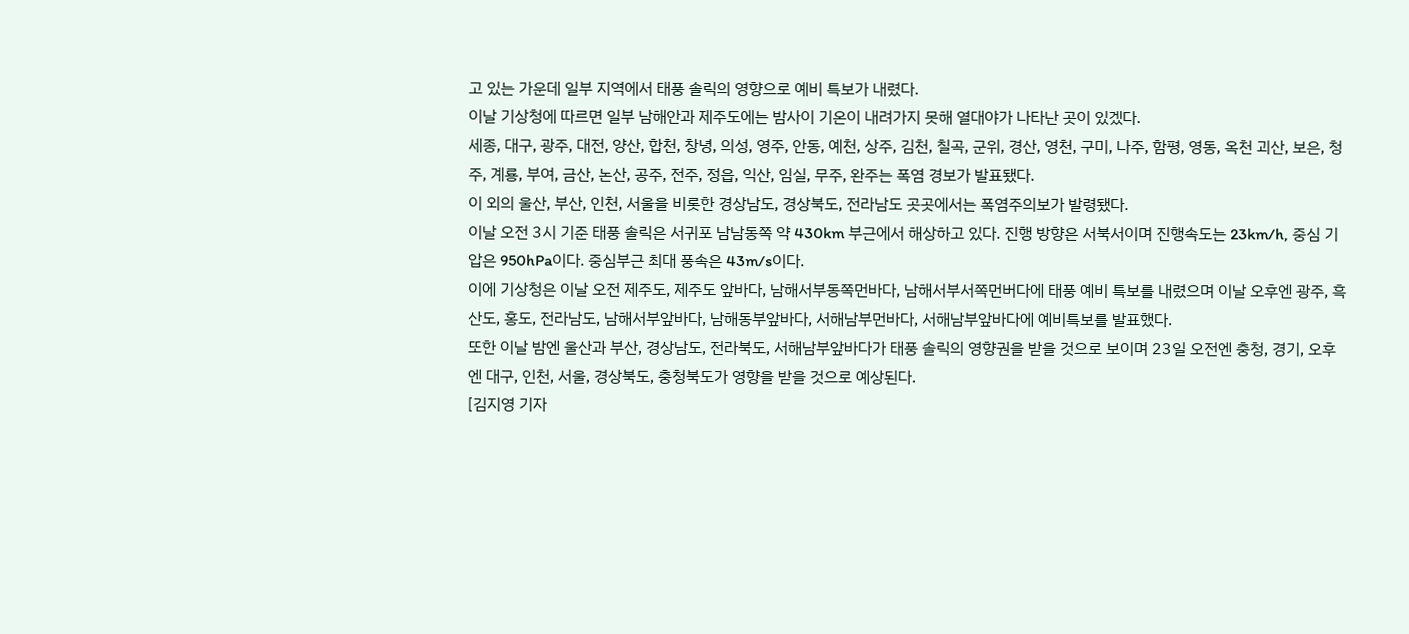고 있는 가운데 일부 지역에서 태풍 솔릭의 영향으로 예비 특보가 내렸다.
이날 기상청에 따르면 일부 남해안과 제주도에는 밤사이 기온이 내려가지 못해 열대야가 나타난 곳이 있겠다.
세종, 대구, 광주, 대전, 양산, 합천, 창녕, 의성, 영주, 안동, 예천, 상주, 김천, 칠곡, 군위, 경산, 영천, 구미, 나주, 함평, 영동, 옥천 괴산, 보은, 청주, 계룡, 부여, 금산, 논산, 공주, 전주, 정읍, 익산, 임실, 무주, 완주는 폭염 경보가 발표됐다.
이 외의 울산, 부산, 인천, 서울을 비롯한 경상남도, 경상북도, 전라남도 곳곳에서는 폭염주의보가 발령됐다.
이날 오전 3시 기준 태풍 솔릭은 서귀포 남남동쪽 약 430km 부근에서 해상하고 있다. 진행 방향은 서북서이며 진행속도는 23km/h, 중심 기압은 950hPa이다. 중심부근 최대 풍속은 43m/s이다.
이에 기상청은 이날 오전 제주도, 제주도 앞바다, 남해서부동쪽먼바다, 남해서부서쪽먼버다에 태풍 예비 특보를 내렸으며 이날 오후엔 광주, 흑산도, 홍도, 전라남도, 남해서부앞바다, 남해동부앞바다, 서해남부먼바다, 서해남부앞바다에 예비특보를 발표했다.
또한 이날 밤엔 울산과 부산, 경상남도, 전라북도, 서해남부앞바다가 태풍 솔릭의 영향권을 받을 것으로 보이며 23일 오전엔 충청, 경기, 오후엔 대구, 인천, 서울, 경상북도, 충청북도가 영향을 받을 것으로 예상된다.
[김지영 기자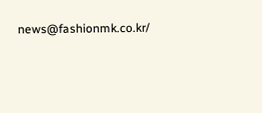news@fashionmk.co.kr/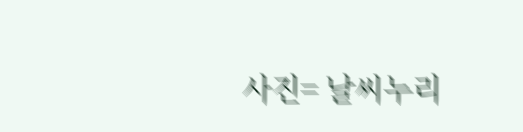사진= 날씨누리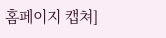홈페이지 캡쳐]